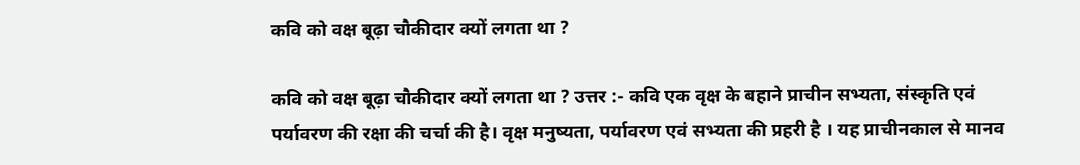कवि को वक्ष बूढ़ा चौकीदार क्यों लगता था ?

कवि को वक्ष बूढ़ा चौकीदार क्यों लगता था ? उत्तर :- कवि एक वृक्ष के बहाने प्राचीन सभ्यता, संस्कृति एवं पर्यावरण की रक्षा की चर्चा की है। वृक्ष मनुष्यता, पर्यावरण एवं सभ्यता की प्रहरी है । यह प्राचीनकाल से मानव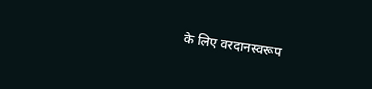के लिए वरदानस्वरूप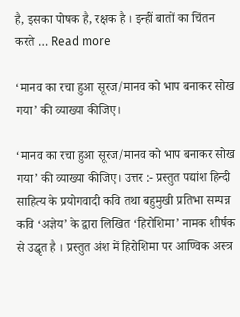है, इसका पोषक है, रक्षक है । इन्हीं बातों का चिंतन करते … Read more

‘मानव का रचा हुआ सूरज/मानव को भाप बनाकर सोख गया’ की व्याख्या कीजिए।

‘मानव का रचा हुआ सूरज/मानव को भाप बनाकर सोख गया’ की व्याख्या कीजिए। उत्तर :- प्रस्तुत पद्यांश हिन्दी साहित्य के प्रयोगवादी कवि तथा बहुमुखी प्रतिभा सम्पन्न कवि ‘अज्ञेय’ के द्वारा लिखित ‘हिरोशिमा’ नामक शीर्षक से उद्धृत है । प्रस्तुत अंश में हिरोशिमा पर आण्विक अस्त्र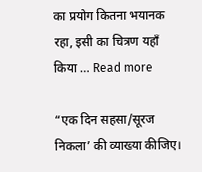का प्रयोग कितना भयानक रहा, इसी का चित्रण यहाँ किया … Read more

“एक दिन सहसा/सूरज निकला’ की व्याख्या कीजिए।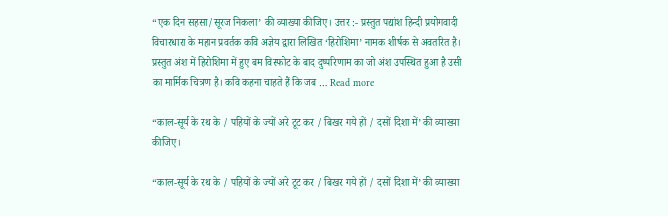“एक दिन सहसा/सूरज निकला’ की व्याख्या कीजिए। उत्तर :- प्रस्तुत पद्यांश हिन्दी प्रयोगवादी विचारधारा के महान प्रवर्तक कवि अज्ञेय द्वारा लिखित ‘हिरोशिमा’ नामक शीर्षक से अवतरित है। प्रस्तुत अंश में हिरोशिमा में हुए बम विस्फोट के बाद दुष्परिणाम का जो अंश उपस्थित हुआ है उसी का मार्मिक चित्रण है। कवि कहना चाहते हैं कि जब … Read more

“काल-सूर्य के रथ के / पहियों के ज्यों अरे टूट कर / बिखर गये हों / दसों दिशा में’ की व्याख्या कीजिए।

“काल-सूर्य के रथ के / पहियों के ज्यों अरे टूट कर / बिखर गये हों / दसों दिशा में’ की व्याख्या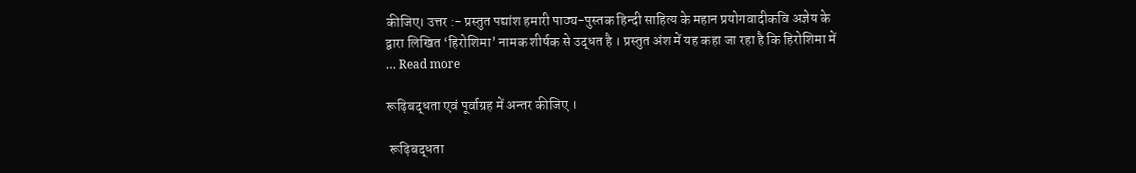कीजिए। उत्तर :- प्रस्तुत पद्यांश हमारी पाठ्य-पुस्तक हिन्दी साहित्य के महान प्रयोगवादीकवि अज्ञेय के द्वारा लिखित ‘हिरोशिमा’ नामक शीर्षक से उद्धत है । प्रस्तुत अंश में यह कहा जा रहा है कि हिरोशिमा में … Read more

रूढ़िबद्धता एवं पूर्वाग्रह में अन्तर कीजिए ।

 रूढ़िबद्धता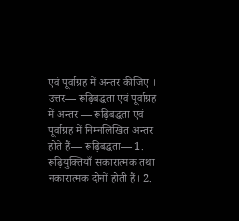एवं पूर्वाग्रह में अन्तर कीजिए ।  उत्तर— रूढ़िबद्धता एवं पूर्वाग्रह में अन्तर — रूढ़िबद्धता एवं पूर्वाग्रह में निम्नलिखित अन्तर होते हैं— रूढ़िबद्धता— 1. रूढ़ियुक्तियाँ सकारात्मक तथा नकारात्मक दोनों होती हैं। 2.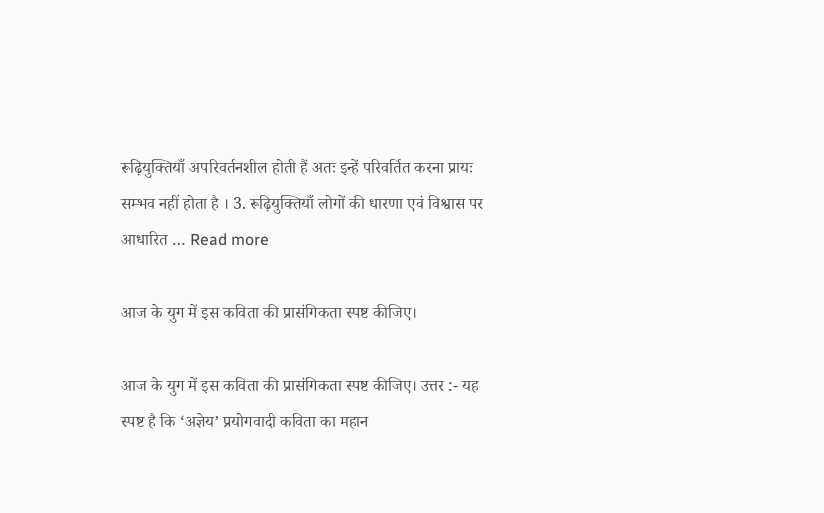रूढ़ियुक्तियाँ अपरिवर्तनशील होती हैं अतः इन्हें परिवर्तित करना प्रायः सम्भव नहीं होता है । 3. रूढ़ियुक्तियाँ लोगों की धारणा एवं विश्वास पर आधारित … Read more

आज के युग में इस कविता की प्रासंगिकता स्पष्ट कीजिए।

आज के युग में इस कविता की प्रासंगिकता स्पष्ट कीजिए। उत्तर :- यह स्पष्ट है कि ‘अज्ञेय’ प्रयोगवादी कविता का महान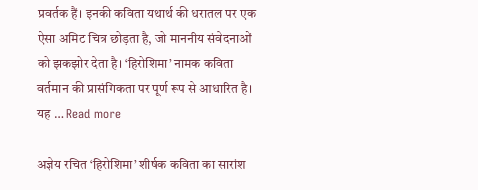प्रवर्तक हैं। इनकी कविता यथार्थ की धरातल पर एक ऐसा अमिट चित्र छोड़ता है, जो माननीय संवेदनाओं को झकझोर देता है। ‘हिरोशिमा’ नामक कविता वर्तमान की प्रासंगिकता पर पूर्ण रूप से आधारित है। यह … Read more

अज्ञेय रचित ‘हिरोशिमा’ शीर्षक कविता का सारांश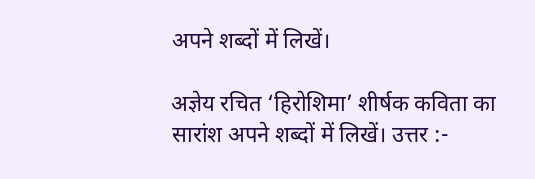अपने शब्दों में लिखें।

अज्ञेय रचित ‘हिरोशिमा’ शीर्षक कविता का सारांश अपने शब्दों में लिखें। उत्तर :-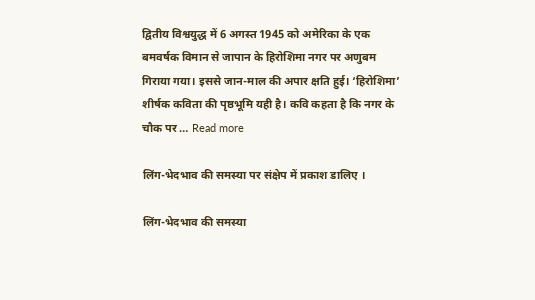द्वितीय विश्वयुद्ध में 6 अगस्त 1945 को अमेरिका के एक बमवर्षक विमान से जापान के हिरोशिमा नगर पर अणुबम गिराया गया। इससे जान-माल की अपार क्षति हुई। ‘हिरोशिमा’ शीर्षक कविता की पृष्ठभूमि यही है। कवि कहता है कि नगर के चौक पर … Read more

लिंग-भेदभाव की समस्या पर संक्षेप में प्रकाश डालिए ।

लिंग-भेदभाव की समस्या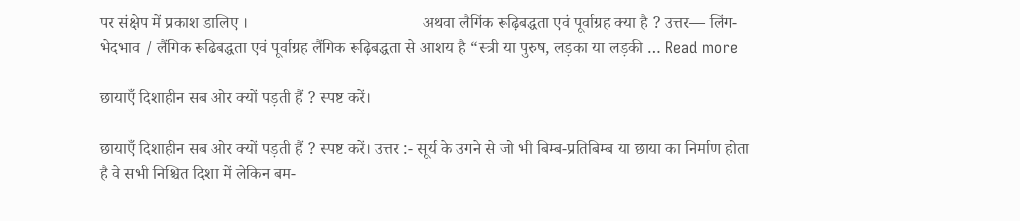पर संक्षेप में प्रकाश डालिए ।                                          अथवा लैगिंक रूढ़िबद्धता एवं पूर्वाग्रह क्या है ? उत्तर— लिंग-भेदभाव / लैंगिक रूढिबद्धता एवं पूर्वाग्रह लैंगिक रूढ़िबद्धता से आशय है “स्त्री या पुरुष, लड़का या लड़की … Read more

छायाएँ दिशाहीन सब ओर क्यों पड़ती हैं ? स्पष्ट करें।

छायाएँ दिशाहीन सब ओर क्यों पड़ती हैं ? स्पष्ट करें। उत्तर :- सूर्य के उगने से जो भी बिम्ब-प्रतिबिम्ब या छाया का निर्माण होता है वे सभी निश्चित दिशा में लेकिन बम-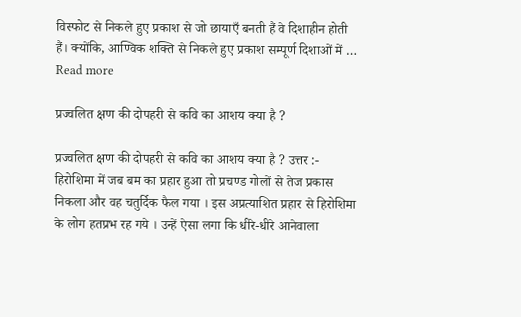विस्फोट से निकले हुए प्रकाश से जो छायाएँ बनती हैं वे दिशाहीन होती हैं। क्योंकि, आण्विक शक्ति से निकले हुए प्रकाश सम्पूर्ण दिशाओं में … Read more

प्रज्वलित क्षण की दोपहरी से कवि का आशय क्या है ?

प्रज्वलित क्षण की दोपहरी से कवि का आशय क्या है ? उत्तर :- हिरोशिमा में जब बम का प्रहार हुआ तो प्रचण्ड गोलों से तेज प्रकास निकला और वह चतुर्दिक फैल गया । इस अप्रत्याशित प्रहार से हिरोशिमा के लोग हतप्रभ रह गये । उन्हें ऐसा लगा कि धीरे-धीरे आनेवाला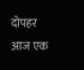दोपहर आज एक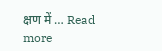क्षण में … Read more